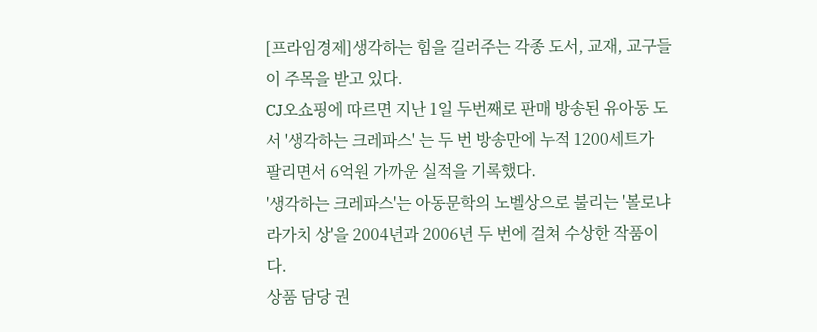[프라임경제]생각하는 힘을 길러주는 각종 도서, 교재, 교구들이 주목을 받고 있다.
CJ오쇼핑에 따르면 지난 1일 두번째로 판매 방송된 유아동 도서 '생각하는 크레파스' 는 두 번 방송만에 누적 1200세트가 팔리면서 6억원 가까운 실적을 기록했다.
'생각하는 크레파스'는 아동문학의 노벨상으로 불리는 '볼로냐 라가치 상'을 2004년과 2006년 두 번에 걸쳐 수상한 작품이다.
상품 담당 권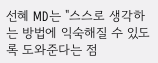선혜 MD는 "스스로 생각하는 방법에 익숙해질 수 있도록 도와준다는 점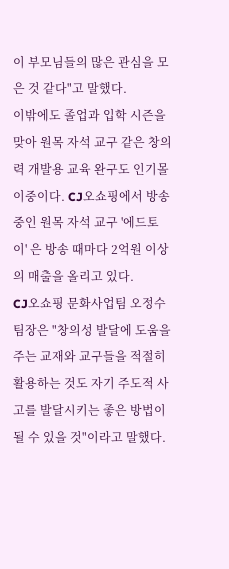이 부모님들의 많은 관심을 모은 것 같다"고 말했다.
이밖에도 졸업과 입학 시즌을 맞아 원목 자석 교구 같은 창의력 개발용 교육 완구도 인기몰이중이다. CJ오쇼핑에서 방송중인 원목 자석 교구 '에드토이' 은 방송 때마다 2억원 이상의 매출을 올리고 있다.
CJ오쇼핑 문화사업팀 오정수 팀장은 "창의성 발달에 도움을 주는 교재와 교구들을 적절히 활용하는 것도 자기 주도적 사고를 발달시키는 좋은 방법이 될 수 있을 것"이라고 말했다.